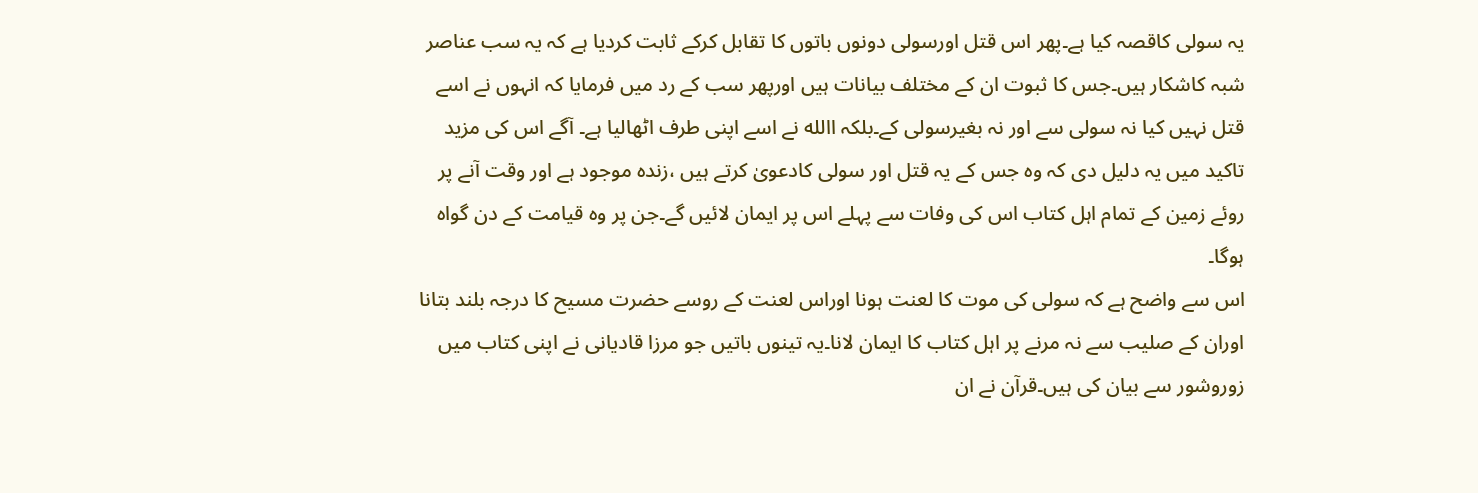یہ سولی کاقصہ کیا ہے۔پھر اس قتل اورسولی دونوں باتوں کا تقابل کرکے ثابت کردیا ہے کہ یہ سب عناصر شبہ کاشکار ہیں۔جس کا ثبوت ان کے مختلف بیانات ہیں اورپھر سب کے رد میں فرمایا کہ انہوں نے اسے قتل نہیں کیا نہ سولی سے اور نہ بغیرسولی کے۔بلکہ االله نے اسے اپنی طرف اٹھالیا ہے۔ آگے اس کی مزید تاکید میں یہ دلیل دی کہ وہ جس کے یہ قتل اور سولی کادعویٰ کرتے ہیں ،زندہ موجود ہے اور وقت آنے پر روئے زمین کے تمام اہل کتاب اس کی وفات سے پہلے اس پر ایمان لائیں گے۔جن پر وہ قیامت کے دن گواہ ہوگا۔
اس سے واضح ہے کہ سولی کی موت کا لعنت ہونا اوراس لعنت کے روسے حضرت مسیح کا درجہ بلند بتانا اوران کے صلیب سے نہ مرنے پر اہل کتاب کا ایمان لانا۔یہ تینوں باتیں جو مرزا قادیانی نے اپنی کتاب میں زوروشور سے بیان کی ہیں۔قرآن نے ان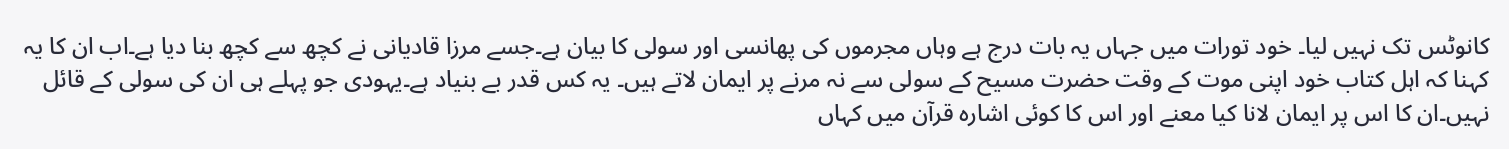کانوٹس تک نہیں لیا۔ خود تورات میں جہاں یہ بات درج ہے وہاں مجرموں کی پھانسی اور سولی کا بیان ہے۔جسے مرزا قادیانی نے کچھ سے کچھ بنا دیا ہے۔اب ان کا یہ کہنا کہ اہل کتاب خود اپنی موت کے وقت حضرت مسیح کے سولی سے نہ مرنے پر ایمان لاتے ہیں۔ یہ کس قدر بے بنیاد ہے۔یہودی جو پہلے ہی ان کی سولی کے قائل نہیں۔ان کا اس پر ایمان لانا کیا معنے اور اس کا کوئی اشارہ قرآن میں کہاں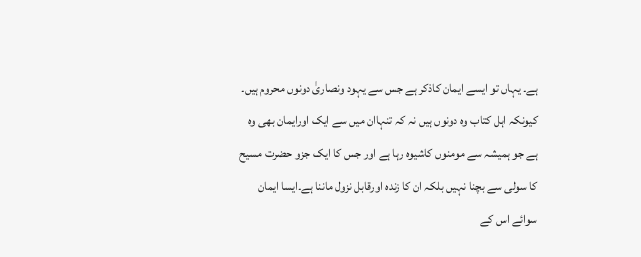ہے۔ یہاں تو ایسے ایمان کاذکر ہے جس سے یہود ونصاریٰ دونوں محروم ہیں۔ کیونکہ اہل کتاب وہ دونوں ہیں نہ کہ تنہاان میں سے ایک اورایمان بھی وہ ہے جو ہمیشہ سے مومنوں کاشیوہ رہا ہے اور جس کا ایک جزو حضرت مسیح کا سولی سے بچنا نہیں بلکہ ان کا زندہ اورقابل نزول ماننا ہے۔ایسا ایمان سوائے اس کے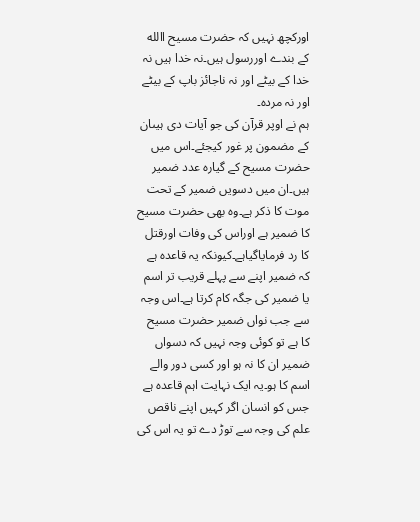اورکچھ نہیں کہ حضرت مسیح االله کے بندے اوررسول ہیں۔نہ خدا ہیں نہ خدا کے بیٹے اور نہ ناجائز باپ کے بیٹے اور نہ مردہ۔
ہم نے اوپر قرآن کی جو آیات دی ہیںان کے مضمون پر غور کیجئے۔اس میں حضرت مسیح کے گیارہ عدد ضمیر ہیں۔ان میں دسویں ضمیر کے تحت موت کا ذکر ہے۔وہ بھی حضرت مسیح کا ضمیر ہے اوراس کی وفات اورقتل کا رد فرمایاگیاہے۔کیونکہ یہ قاعدہ ہے کہ ضمیر اپنے سے پہلے قریب تر اسم یا ضمیر کی جگہ کام کرتا ہے۔اس وجہ سے جب نواں ضمیر حضرت مسیح کا ہے تو کوئی وجہ نہیں کہ دسواں ضمیر ان کا نہ ہو اور کسی دور والے اسم کا ہو۔یہ ایک نہایت اہم قاعدہ ہے جس کو انسان اگر کہیں اپنے ناقص علم کی وجہ سے توڑ دے تو یہ اس کی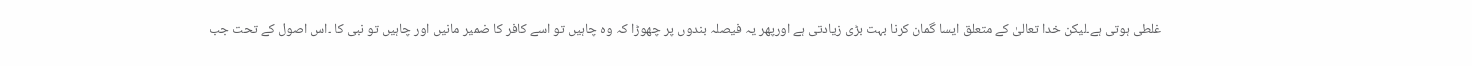غلطی ہوتی ہے۔لیکن خدا تعالیٰ کے متعلق ایسا گمان کرنا بہت بڑی زیادتی ہے اورپھر یہ فیصلہ بندوں پر چھوڑا کہ وہ چاہیں تو اسے کافر کا ضمیر مانیں اور چاہیں تو نبی کا ۔اس اصول کے تحت جب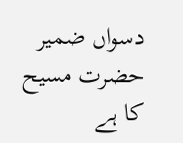دسواں ضمیر حضرت مسیح کا ہے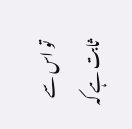تو اس سے ثابت ہے کہ